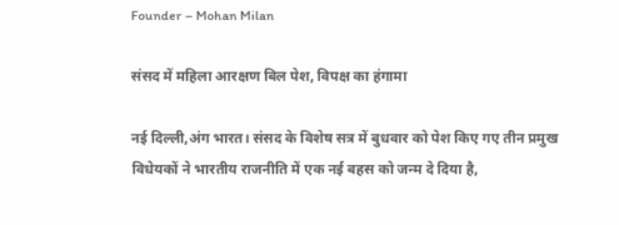Founder – Mohan Milan

संसद में महिला आरक्षण बिल पेश, विपक्ष का हंगामा

नई दिल्ली,अंग भारत। संसद के विशेष सत्र में बुधवार को पेश किए गए तीन प्रमुख विधेयकों ने भारतीय राजनीति में एक नई बहस को जन्म दे दिया है,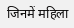जिनमें महिला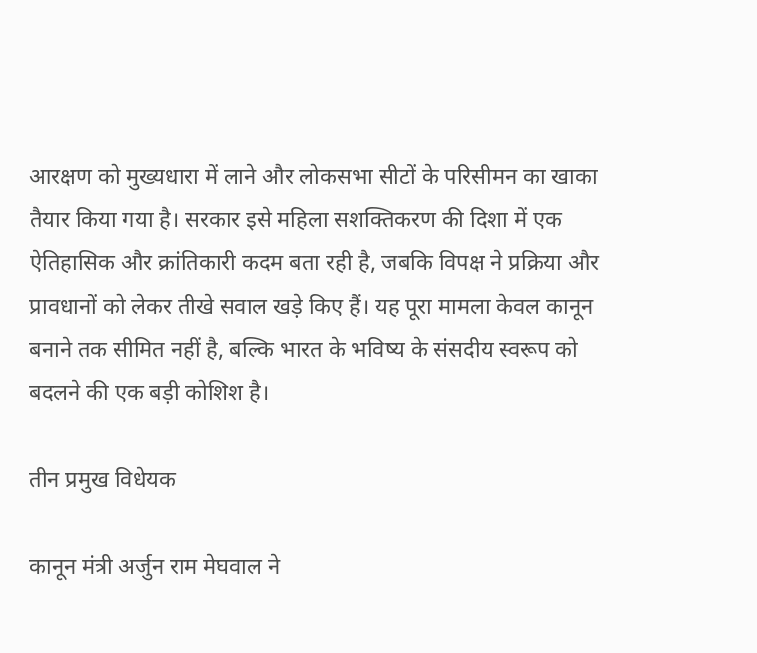आरक्षण को मुख्यधारा में लाने और लोकसभा सीटों के परिसीमन का खाका तैयार किया गया है। सरकार इसे महिला सशक्तिकरण की दिशा में एक ऐतिहासिक और क्रांतिकारी कदम बता रही है, जबकि विपक्ष ने प्रक्रिया और प्रावधानों को लेकर तीखे सवाल खड़े किए हैं। यह पूरा मामला केवल कानून बनाने तक सीमित नहीं है, बल्कि भारत के भविष्य के संसदीय स्वरूप को बदलने की एक बड़ी कोशिश है।

तीन प्रमुख विधेयक

कानून मंत्री अर्जुन राम मेघवाल ने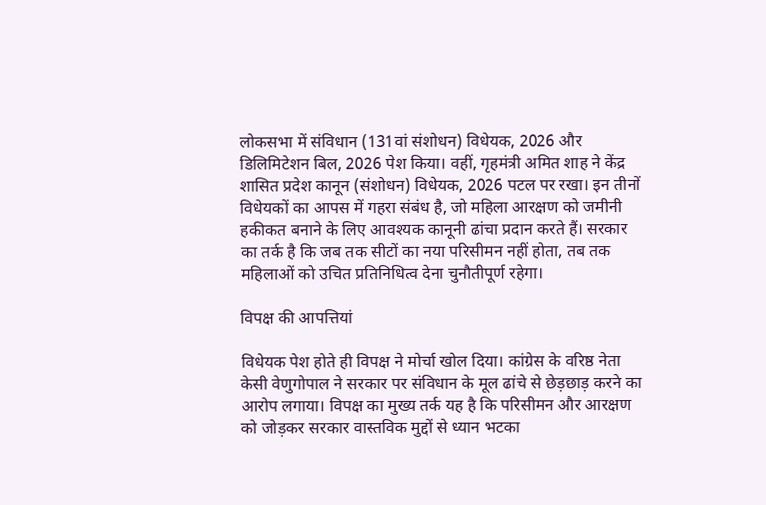लोकसभा में संविधान (131वां संशोधन) विधेयक, 2026 और डिलिमिटेशन बिल, 2026 पेश किया। वहीं, गृहमंत्री अमित शाह ने केंद्र शासित प्रदेश कानून (संशोधन) विधेयक, 2026 पटल पर रखा। इन तीनों विधेयकों का आपस में गहरा संबंध है, जो महिला आरक्षण को जमीनी हकीकत बनाने के लिए आवश्यक कानूनी ढांचा प्रदान करते हैं। सरकार का तर्क है कि जब तक सीटों का नया परिसीमन नहीं होता, तब तक महिलाओं को उचित प्रतिनिधित्व देना चुनौतीपूर्ण रहेगा।

विपक्ष की आपत्तियां

विधेयक पेश होते ही विपक्ष ने मोर्चा खोल दिया। कांग्रेस के वरिष्ठ नेता केसी वेणुगोपाल ने सरकार पर संविधान के मूल ढांचे से छेड़छाड़ करने का आरोप लगाया। विपक्ष का मुख्य तर्क यह है कि परिसीमन और आरक्षण को जोड़कर सरकार वास्तविक मुद्दों से ध्यान भटका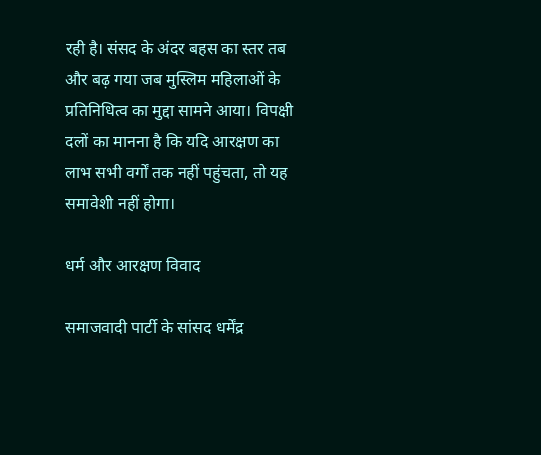रही है। संसद के अंदर बहस का स्तर तब और बढ़ गया जब मुस्लिम महिलाओं के प्रतिनिधित्व का मुद्दा सामने आया। विपक्षी दलों का मानना है कि यदि आरक्षण का लाभ सभी वर्गों तक नहीं पहुंचता, तो यह समावेशी नहीं होगा।

धर्म और आरक्षण विवाद

समाजवादी पार्टी के सांसद धर्मेंद्र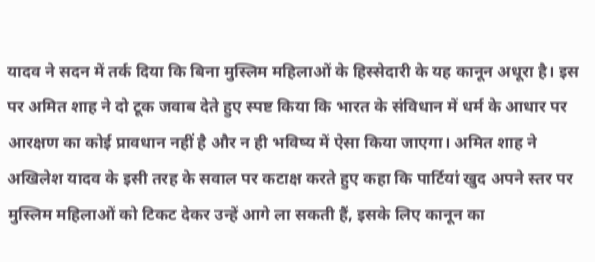यादव ने सदन में तर्क दिया कि बिना मुस्लिम महिलाओं के हिस्सेदारी के यह कानून अधूरा है। इस पर अमित शाह ने दो टूक जवाब देते हुए स्पष्ट किया कि भारत के संविधान में धर्म के आधार पर आरक्षण का कोई प्रावधान नहीं है और न ही भविष्य में ऐसा किया जाएगा। अमित शाह ने अखिलेश यादव के इसी तरह के सवाल पर कटाक्ष करते हुए कहा कि पार्टियां खुद अपने स्तर पर मुस्लिम महिलाओं को टिकट देकर उन्हें आगे ला सकती हैं, इसके लिए कानून का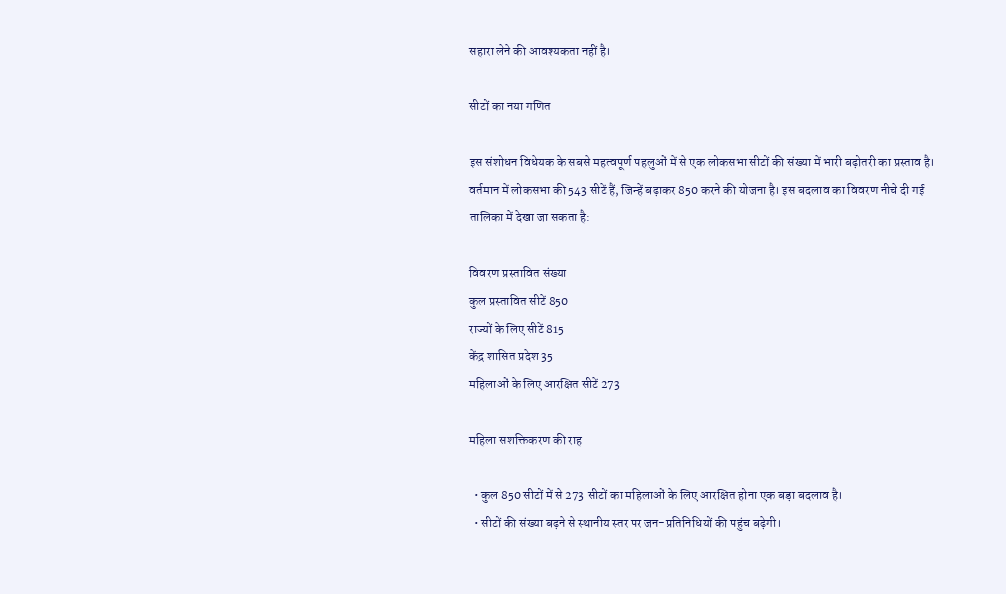सहारा लेने की आवश्यकता नहीं है।

सीटों का नया गणित

इस संशोधन विधेयक के सबसे महत्वपूर्ण पहलुओं में से एक लोकसभा सीटों की संख्या में भारी बढ़ोतरी का प्रस्ताव है। वर्तमान में लोकसभा की 543 सीटें हैं, जिन्हें बढ़ाकर 850 करने की योजना है। इस बदलाव का विवरण नीचे दी गई तालिका में देखा जा सकता है:

विवरण प्रस्तावित संख्या
कुल प्रस्तावित सीटें 850
राज्यों के लिए सीटें 815
केंद्र शासित प्रदेश 35
महिलाओं के लिए आरक्षित सीटें 273

महिला सशक्तिकरण की राह

  • कुल 850 सीटों में से 273 सीटों का महिलाओं के लिए आरक्षित होना एक बड़ा बदलाव है।
  • सीटों की संख्या बढ़ने से स्थानीय स्तर पर जन-प्रतिनिधियों की पहुंच बढ़ेगी।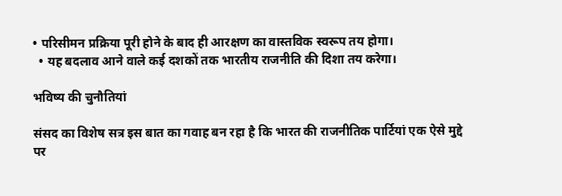• परिसीमन प्रक्रिया पूरी होने के बाद ही आरक्षण का वास्तविक स्वरूप तय होगा।
  • यह बदलाव आने वाले कई दशकों तक भारतीय राजनीति की दिशा तय करेगा।

भविष्य की चुनौतियां

संसद का विशेष सत्र इस बात का गवाह बन रहा है कि भारत की राजनीतिक पार्टियां एक ऐसे मुद्दे पर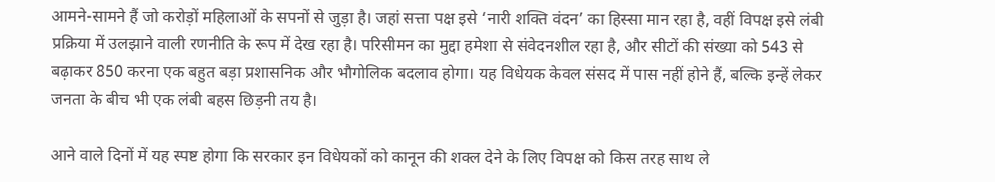आमने-सामने हैं जो करोड़ों महिलाओं के सपनों से जुड़ा है। जहां सत्ता पक्ष इसे ‘नारी शक्ति वंदन’ का हिस्सा मान रहा है, वहीं विपक्ष इसे लंबी प्रक्रिया में उलझाने वाली रणनीति के रूप में देख रहा है। परिसीमन का मुद्दा हमेशा से संवेदनशील रहा है, और सीटों की संख्या को 543 से बढ़ाकर 850 करना एक बहुत बड़ा प्रशासनिक और भौगोलिक बदलाव होगा। यह विधेयक केवल संसद में पास नहीं होने हैं, बल्कि इन्हें लेकर जनता के बीच भी एक लंबी बहस छिड़नी तय है।

आने वाले दिनों में यह स्पष्ट होगा कि सरकार इन विधेयकों को कानून की शक्ल देने के लिए विपक्ष को किस तरह साथ ले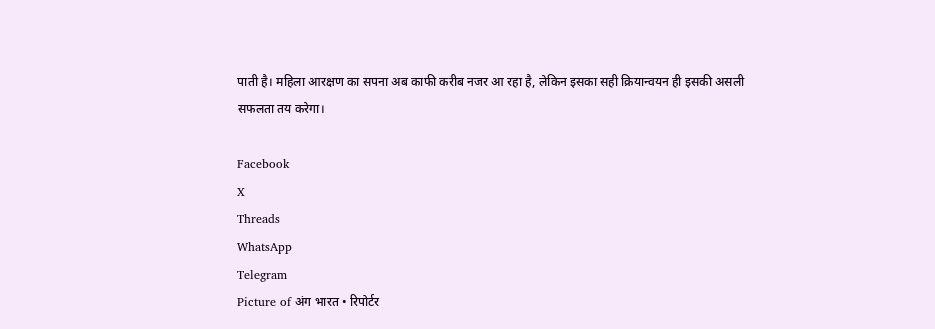पाती है। महिला आरक्षण का सपना अब काफी करीब नजर आ रहा है, लेकिन इसका सही क्रियान्वयन ही इसकी असली सफलता तय करेगा।

Facebook
X
Threads
WhatsApp
Telegram
Picture of अंग भारत • रिपोर्टर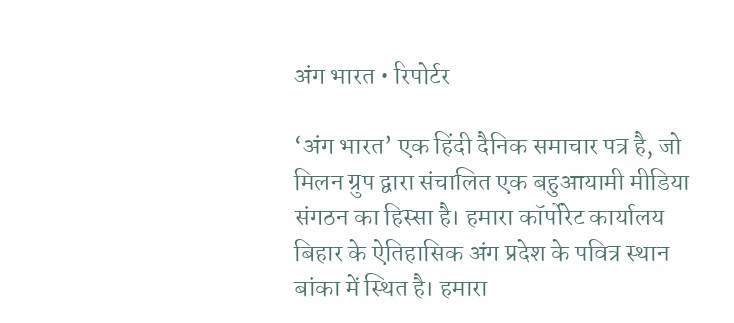अंग भारत • रिपोर्टर

‘अंग भारत’ एक हिंदी दैनिक समाचार पत्र है, जो मिलन ग्रुप द्वारा संचालित एक बहुआयामी मीडिया संगठन का हिस्सा है। हमारा कॉर्पोरेट कार्यालय बिहार के ऐतिहासिक अंग प्रदेश के पवित्र स्थान बांका में स्थित है। हमारा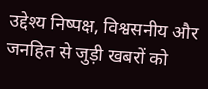उद्देश्य निष्पक्ष, विश्वसनीय और जनहित से जुड़ी खबरों को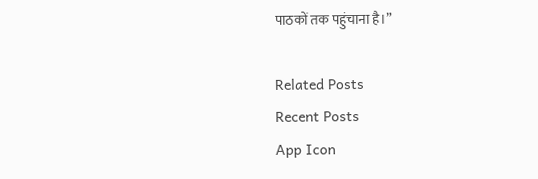पाठकों तक पहुंचाना है।”

Related Posts
Recent Posts
App Icon